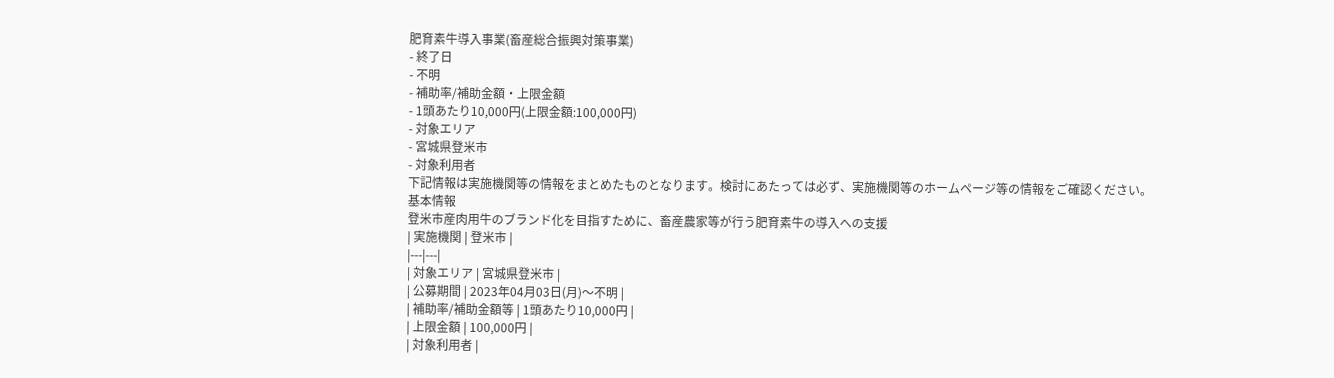肥育素牛導入事業(畜産総合振興対策事業)
- 終了日
- 不明
- 補助率/補助金額・上限金額
- 1頭あたり10,000円(上限金額:100,000円)
- 対象エリア
- 宮城県登米市
- 対象利用者
下記情報は実施機関等の情報をまとめたものとなります。検討にあたっては必ず、実施機関等のホームページ等の情報をご確認ください。
基本情報
登米市産肉用牛のブランド化を目指すために、畜産農家等が行う肥育素牛の導入への支援
| 実施機関 | 登米市 |
|---|---|
| 対象エリア | 宮城県登米市 |
| 公募期間 | 2023年04月03日(月)〜不明 |
| 補助率/補助金額等 | 1頭あたり10,000円 |
| 上限金額 | 100,000円 |
| 対象利用者 |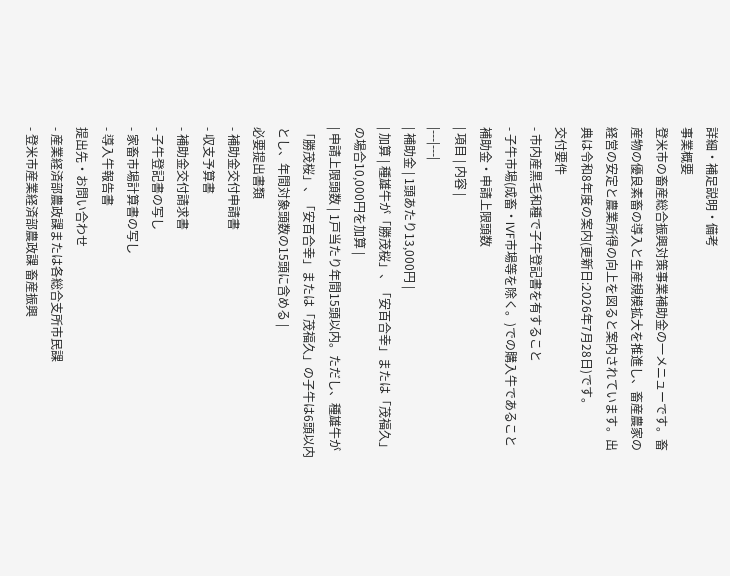詳細・補足説明・備考
事業概要
登米市の畜産総合振興対策事業補助金の一メニューです。畜産物の優良素畜の導入と生産規模拡大を推進し、畜産農家の経営の安定と農業所得の向上を図ると案内されています。出典は令和8年度の案内(更新日:2026年7月28日)です。
交付要件
- 市内産黒毛和種で子牛登記書を有すること
- 子牛市場(成畜・IVF市場等を除く。)での購入牛であること
補助金・申請上限頭数
| 項目 | 内容 |
|---|---|
| 補助金 | 1頭あたり13,000円 |
| 加算 | 種雄牛が「勝茂桜」、「安百合幸」または「茂福久」の場合10,000円を加算 |
| 申請上限頭数 | 1戸当たり年間15頭以内。ただし、種雄牛が「勝茂桜」、「安百合幸」または「茂福久」の子牛は6頭以内とし、年間対象頭数の15頭に含める |
必要提出書類
- 補助金交付申請書
- 収支予算書
- 補助金交付請求書
- 子牛登記書の写し
- 家畜市場計算書の写し
- 導入牛報告書
提出先・お問い合わせ
- 産業経済部農政課または各総合支所市民課
- 登米市産業経済部農政課 畜産振興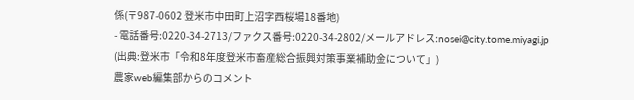係(〒987-0602 登米市中田町上沼字西桜場18番地)
- 電話番号:0220-34-2713/ファクス番号:0220-34-2802/メールアドレス:nosei@city.tome.miyagi.jp
(出典:登米市「令和8年度登米市畜産総合振興対策事業補助金について」)
農家web編集部からのコメント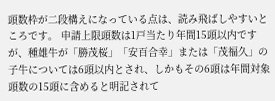頭数枠が二段構えになっている点は、読み飛ばしやすいところです。 申請上限頭数は1戸当たり年間15頭以内ですが、種雄牛が「勝茂桜」「安百合幸」または「茂福久」の子牛については6頭以内とされ、しかもその6頭は年間対象頭数の15頭に含めると明記されて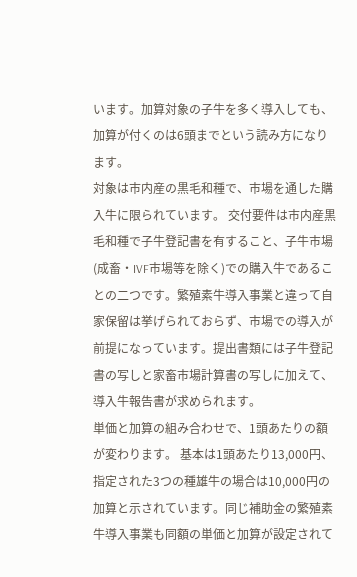います。加算対象の子牛を多く導入しても、加算が付くのは6頭までという読み方になります。
対象は市内産の黒毛和種で、市場を通した購入牛に限られています。 交付要件は市内産黒毛和種で子牛登記書を有すること、子牛市場(成畜・IVF市場等を除く)での購入牛であることの二つです。繁殖素牛導入事業と違って自家保留は挙げられておらず、市場での導入が前提になっています。提出書類には子牛登記書の写しと家畜市場計算書の写しに加えて、導入牛報告書が求められます。
単価と加算の組み合わせで、1頭あたりの額が変わります。 基本は1頭あたり13,000円、指定された3つの種雄牛の場合は10,000円の加算と示されています。同じ補助金の繁殖素牛導入事業も同額の単価と加算が設定されて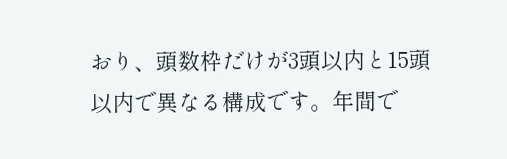おり、頭数枠だけが3頭以内と15頭以内で異なる構成です。年間で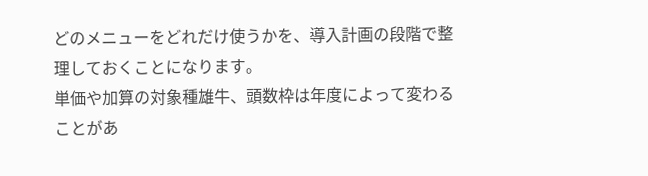どのメニューをどれだけ使うかを、導入計画の段階で整理しておくことになります。
単価や加算の対象種雄牛、頭数枠は年度によって変わることがあ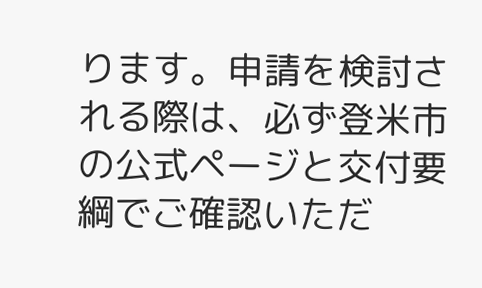ります。申請を検討される際は、必ず登米市の公式ページと交付要綱でご確認いただ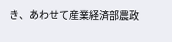き、あわせて産業経済部農政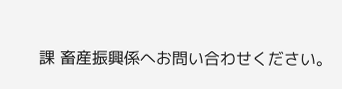課 畜産振興係へお問い合わせください。